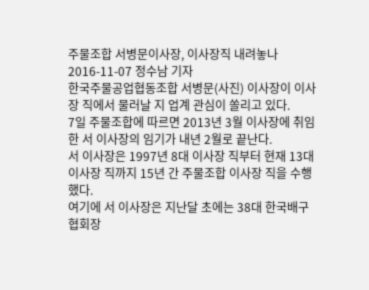주물조합 서병문이사장, 이사장직 내려놓나
2016-11-07 정수남 기자
한국주물공업협동조합 서병문(사진) 이사장이 이사장 직에서 물러날 지 업계 관심이 쏠리고 있다.
7일 주물조합에 따르면 2013년 3월 이사장에 취임한 서 이사장의 임기가 내년 2월로 끝난다.
서 이사장은 1997년 8대 이사장 직부터 현재 13대 이사장 직까지 15년 간 주물조합 이사장 직을 수행했다.
여기에 서 이사장은 지난달 초에는 38대 한국배구협회장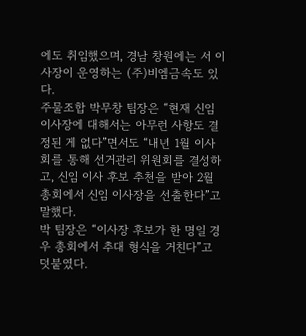에도 취임했으며, 경남 창원에는 서 이사장이 운영하는 (주)비엠금속도 있다.
주물조합 박무창 팀장은 “현재 신임 이사장에 대해서는 아무런 사항도 결정된 게 없다”면서도 “내년 1월 이사회를 통해 선거관리 위원회를 결성하고, 신임 이사 후보 추천을 받아 2월 총회에서 신임 이사장을 선출한다”고 말했다.
박 팀장은 “이사장 후보가 한 명일 경우 총회에서 추대 형식을 거친다”고 덧붙였다.